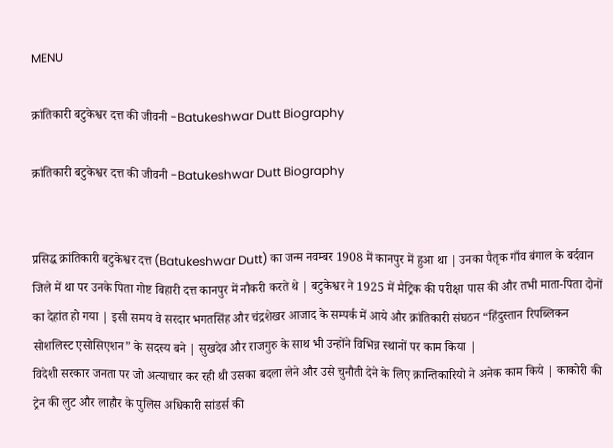MENU

क्रांतिकारी बटुकेश्वर दत्त की जीवनी -Batukeshwar Dutt Biography

क्रांतिकारी बटुकेश्वर दत्त की जीवनी -Batukeshwar Dutt Biography


प्रसिद्ध क्रांतिकारी बटुकेश्वर दत्त (Batukeshwar Dutt) का जन्म नवम्बर 1908 में कानपुर में हुआ था | उनका पैतृक गाँव बंगाल के बर्दवान जिले में था पर उनके पिता गोष्ट बिहारी दत्त कानपुर में नौकरी करते थे | बटुकेश्वर ने 1925 में मैट्रिक की परीक्षा पास की और तभी माता-पिता दोनों का देहांत हो गया | इसी समय वे सरदार भगतसिंह और चंद्रशेखर आजाद के सम्पर्क में आये और क्रांतिकारी संघठन “हिंदुस्तान रिपब्लिकन सोशलिस्ट एसोसिएशन” के सदस्य बने | सुखदेव और राजगुरु के साथ भी उन्होंने विभिन्न स्थानों पर काम किया |
विदेशी सरकार जनता पर जो अत्याचार कर रही थी उसका बदला लेने और उसे चुनौती देने के लिए क्रान्तिकारियो ने अनेक काम किये | काकोरी की ट्रेन की लुट और लाहौर के पुलिस अधिकारी सांडर्स की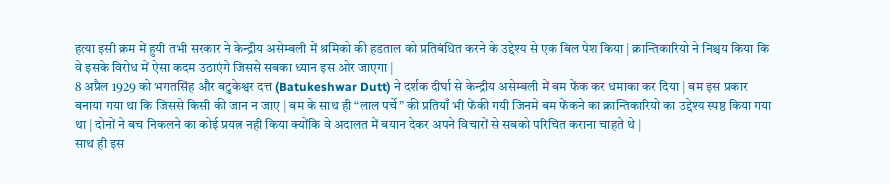हत्या इसी क्रम में हुयी तभी सरकार ने केन्द्रीय असेम्बली में श्रमिको की हडताल को प्रतिबंधित करने के उद्देश्य से एक बिल पेश किया | क्रान्तिकारियो ने निश्चय किया कि वे इसके विरोध में ऐसा कदम उठाएंगे जिससे सबका ध्यान इस ओर जाएगा |
8 अप्रैल 1929 को भगतसिंह और बटुकेश्वर दत्त (Batukeshwar Dutt) ने दर्शक दीर्घा से केन्द्रीय असेम्बली में बम फेंक कर धमाका कर दिया | बम इस प्रकार बनाया गया था कि जिससे किसी की जान न जाए | बम के साथ ही “लाल पर्चे” की प्रतियाँ भी फेंकी गयी जिनमे बम फेंकने का क्रान्तिकारियो का उद्देश्य स्पष्ठ किया गया था | दोनों ने बच निकलने का कोई प्रयत्न नही किया क्योंकि वे अदालत में बयान देकर अपने विचारों से सबको परिचित कराना चाहते थे |
साथ ही इस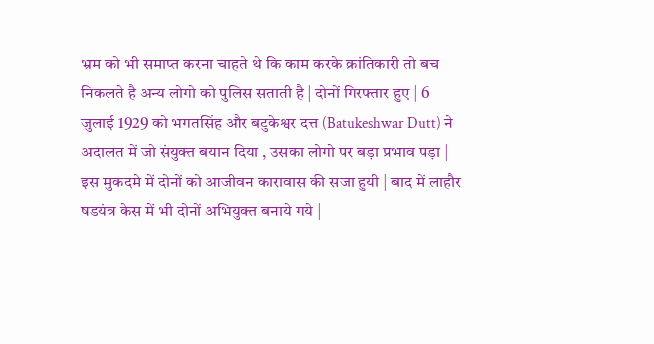भ्रम को भी समाप्त करना चाहते थे कि काम करके क्रांतिकारी तो बच निकलते है अन्य लोगो को पुलिस सताती है | दोनों गिरफ्तार हुए | 6 जुलाई 1929 को भगतसिंह और बटुकेश्वर दत्त (Batukeshwar Dutt) ने अदालत में जो संयुक्त बयान दिया , उसका लोगो पर बड़ा प्रभाव पड़ा | इस मुकदमे में दोनों को आजीवन कारावास की सजा हुयी | बाद में लाहौर षडयंत्र केस में भी दोनों अभियुक्त बनाये गये |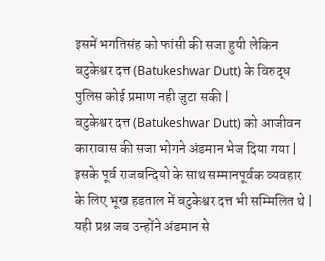इसमें भगतिसंह को फांसी की सजा हुयी लेकिन बटुकेश्वर दत्त (Batukeshwar Dutt) के विरुद्ध पुलिस कोई प्रमाण नही जुटा सकी |
बटुकेश्वर दत्त (Batukeshwar Dutt) को आजीवन कारावास की सजा भोगने अंडमान भेज दिया गया | इसके पूर्व राजबन्दियो के साथ सम्मानपूर्वक व्यवहार के लिए भूख हडताल में बटुकेश्वर दत्त भी सम्मिलित थे | यही प्रश्न जब उन्होंने अंडमान से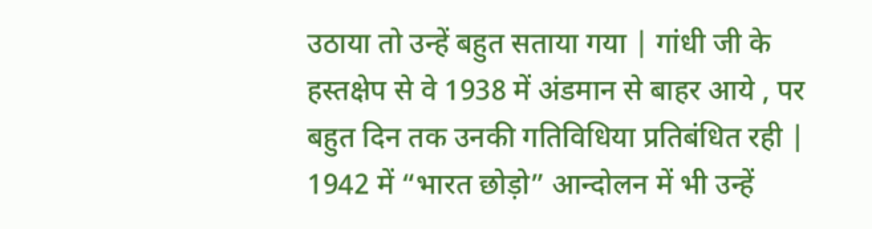उठाया तो उन्हें बहुत सताया गया | गांधी जी के हस्तक्षेप से वे 1938 में अंडमान से बाहर आये , पर बहुत दिन तक उनकी गतिविधिया प्रतिबंधित रही | 1942 में “भारत छोड़ो” आन्दोलन में भी उन्हें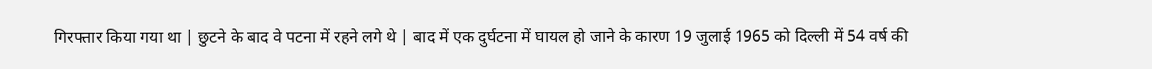गिरफ्तार किया गया था | छुटने के बाद वे पटना में रहने लगे थे | बाद में एक दुर्घटना में घायल हो जाने के कारण 19 जुलाई 1965 को दिल्ली में 54 वर्ष की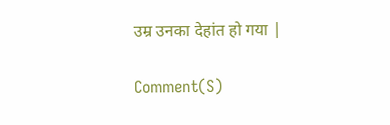उम्र उनका देहांत हो गया |

Comment(S)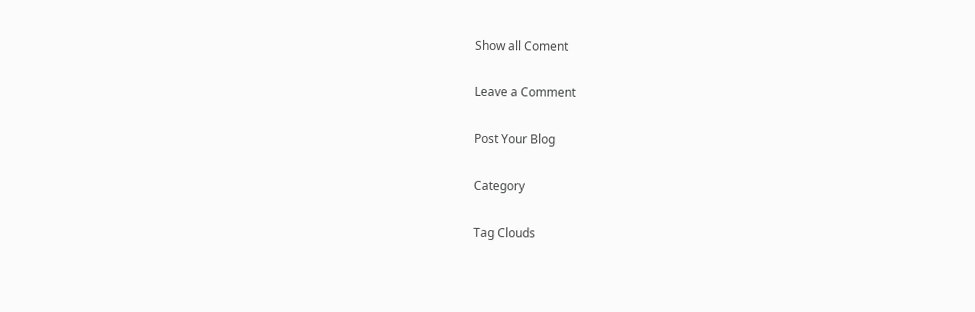Show all Coment

Leave a Comment

Post Your Blog

Category

Tag Clouds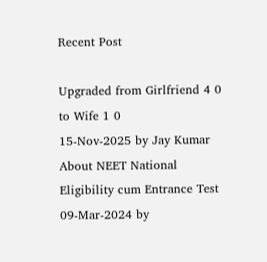Recent Post

Upgraded from Girlfriend 4 0 to Wife 1 0
15-Nov-2025 by Jay Kumar
About NEET National Eligibility cum Entrance Test
09-Mar-2024 by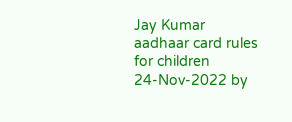Jay Kumar
aadhaar card rules for children
24-Nov-2022 by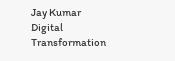Jay Kumar
Digital Transformation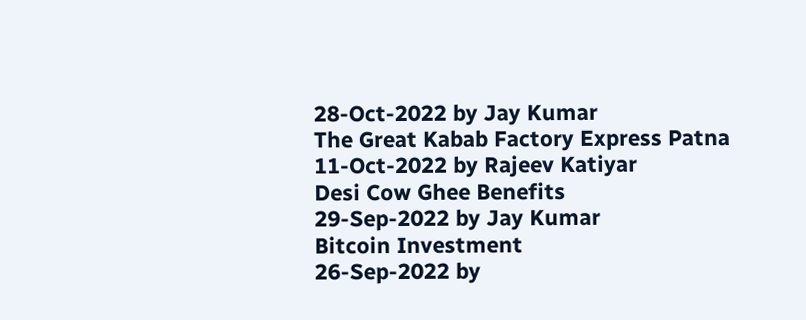28-Oct-2022 by Jay Kumar
The Great Kabab Factory Express Patna
11-Oct-2022 by Rajeev Katiyar
Desi Cow Ghee Benefits
29-Sep-2022 by Jay Kumar
Bitcoin Investment
26-Sep-2022 by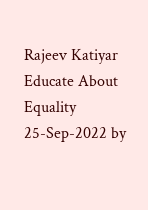Rajeev Katiyar
Educate About Equality
25-Sep-2022 by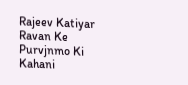Rajeev Katiyar
Ravan Ke Purvjnmo Ki Kahani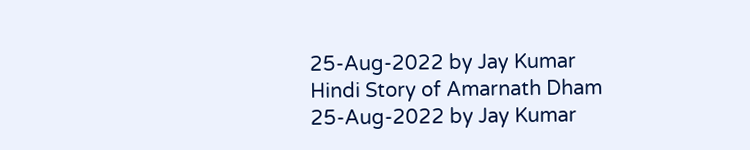25-Aug-2022 by Jay Kumar
Hindi Story of Amarnath Dham
25-Aug-2022 by Jay Kumar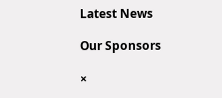Latest News

Our Sponsors

×